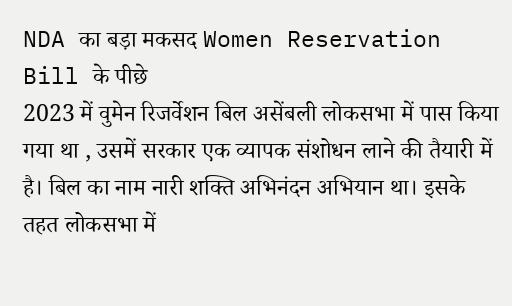NDA का बड़ा मकसद Women Reservation Bill के पीछे
2023 में वुमेन रिजर्वेशन बिल असेंबली लोकसभा में पास किया गया था , उसमें सरकार एक व्यापक संशोधन लाने की तैयारी में है। बिल का नाम नारी शक्ति अभिनंदन अभियान था। इसके तहत लोकसभा में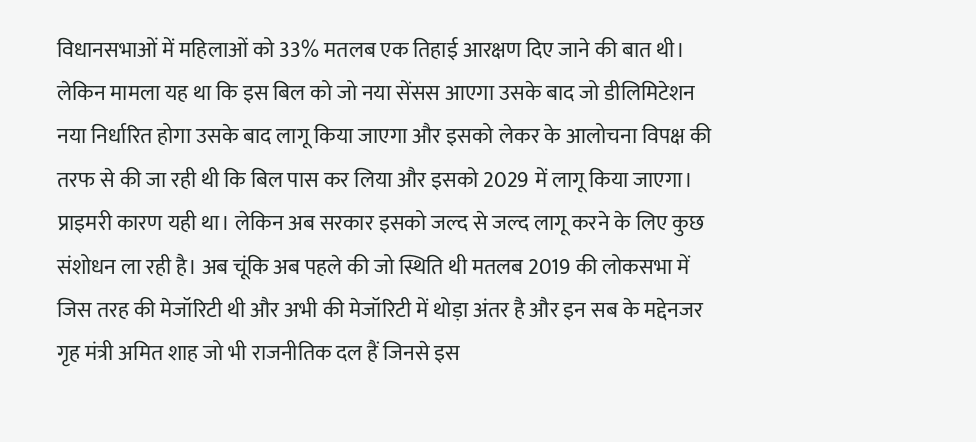विधानसभाओं में महिलाओं को 33% मतलब एक तिहाई आरक्षण दिए जाने की बात थी। लेकिन मामला यह था कि इस बिल को जो नया सेंसस आएगा उसके बाद जो डीलिमिटेशन नया निर्धारित होगा उसके बाद लागू किया जाएगा और इसको लेकर के आलोचना विपक्ष की तरफ से की जा रही थी कि बिल पास कर लिया और इसको 2029 में लागू किया जाएगा। प्राइमरी कारण यही था। लेकिन अब सरकार इसको जल्द से जल्द लागू करने के लिए कुछ संशोधन ला रही है। अब चूंकि अब पहले की जो स्थिति थी मतलब 2019 की लोकसभा में जिस तरह की मेजॉरिटी थी और अभी की मेजॉरिटी में थोड़ा अंतर है और इन सब के मद्देनजर गृह मंत्री अमित शाह जो भी राजनीतिक दल हैं जिनसे इस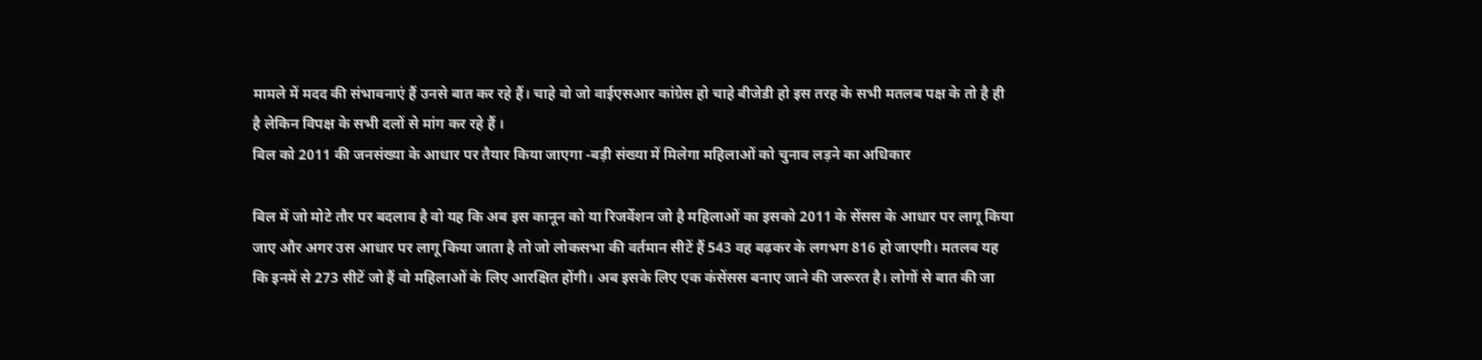मामले में मदद की संभावनाएं हैं उनसे बात कर रहे हैं। चाहे वो जो वाईएसआर कांग्रेस हो चाहे बीजेडी हो इस तरह के सभी मतलब पक्ष के तो है ही है लेकिन विपक्ष के सभी दलों से मांग कर रहे हैं ।
बिल को 2011 की जनसंख्या के आधार पर तैयार किया जाएगा -बड़ी संख्या में मिलेगा महिलाओं को चुनाव लड़ने का अधिकार

बिल में जो मोटे तौर पर बदलाव है वो यह कि अब इस कानून को या रिजर्वेशन जो है महिलाओं का इसको 2011 के सेंसस के आधार पर लागू किया जाए और अगर उस आधार पर लागू किया जाता है तो जो लोकसभा की वर्तमान सीटें हैं 543 वह बढ़कर के लगभग 816 हो जाएगी। मतलब यह कि इनमें से 273 सीटें जो हैं वो महिलाओं के लिए आरक्षित होंगी। अब इसके लिए एक कंसेंसस बनाए जाने की जरूरत है। लोगों से बात की जा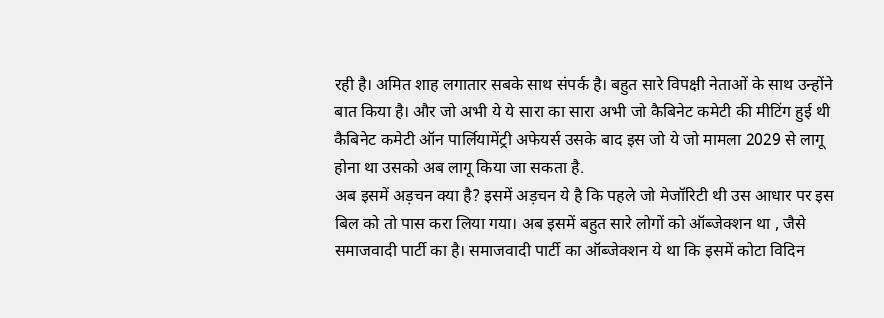रही है। अमित शाह लगातार सबके साथ संपर्क है। बहुत सारे विपक्षी नेताओं के साथ उन्होंने बात किया है। और जो अभी ये ये सारा का सारा अभी जो कैबिनेट कमेटी की मीटिंग हुई थी कैबिनेट कमेटी ऑन पार्लियामेंट्री अफेयर्स उसके बाद इस जो ये जो मामला 2029 से लागू होना था उसको अब लागू किया जा सकता है.
अब इसमें अड़चन क्या है? इसमें अड़चन ये है कि पहले जो मेजॉरिटी थी उस आधार पर इस बिल को तो पास करा लिया गया। अब इसमें बहुत सारे लोगों को ऑब्जेक्शन था , जैसे समाजवादी पार्टी का है। समाजवादी पार्टी का ऑब्जेक्शन ये था कि इसमें कोटा विदिन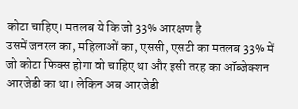कोटा चाहिए। मतलब ये कि जो 33% आरक्षण है
उसमें जनरल का, महिलाओं का, एससी, एसटी का मतलब 33% में जो कोटा फिक्स होगा वो चाहिए था और इसी तरह का ऑब्जेक्शन आरजेडी का था। लेकिन अब आरजेडी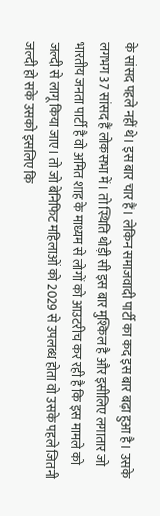के सांसद पहले नहीं थे। इस बार चार हैं। लेकिन समाजवादी पार्टी का कद इस बार बढ़ा हुआ है। उसके लगभग 37 सांसद हैं लोकसभा में। तो स्थिति थोड़ी सी इस बार मुश्किल है और इसीलिए लगातार जो भारतीय जनता पार्टी है वो अमित शाह के माध्यम से लोगों को आउटरीच कर रही है कि इस मामले को जल्दी से लागू किया जाए। तो जो बेनिफिट महिलाओं को 2029 से उपलब्ध होता वो उसके पहले जितनी जल्दी हो सके उसको इसलिए कि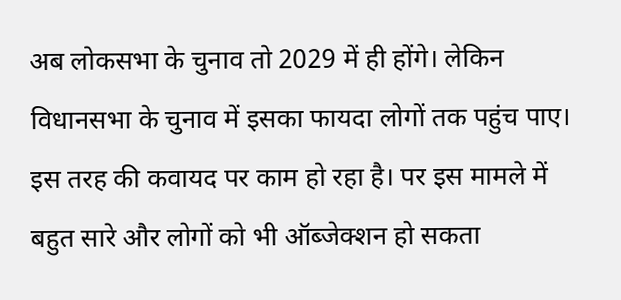अब लोकसभा के चुनाव तो 2029 में ही होंगे। लेकिन विधानसभा के चुनाव में इसका फायदा लोगों तक पहुंच पाए। इस तरह की कवायद पर काम हो रहा है। पर इस मामले में बहुत सारे और लोगों को भी ऑब्जेक्शन हो सकता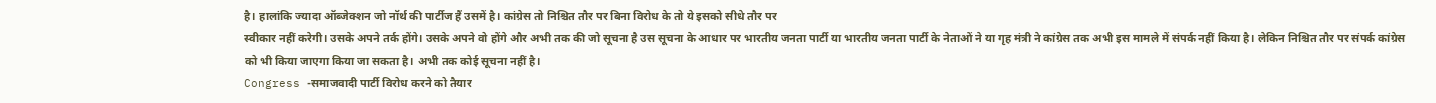है। हालांकि ज्यादा ऑब्जेक्शन जो नॉर्थ की पार्टीज हैं उसमें है। कांग्रेस तो निश्चित तौर पर बिना विरोध के तो ये इसको सीधे तौर पर
स्वीकार नहीं करेगी। उसके अपने तर्क होंगे। उसके अपने वो होंगे और अभी तक की जो सूचना है उस सूचना के आधार पर भारतीय जनता पार्टी या भारतीय जनता पार्टी के नेताओं ने या गृह मंत्री ने कांग्रेस तक अभी इस मामले में संपर्क नहीं किया है। लेकिन निश्चित तौर पर संपर्क कांग्रेस को भी किया जाएगा किया जा सकता है। अभी तक कोई सूचना नहीं है।
Congress -समाजवादी पार्टी विरोध करने को तैयार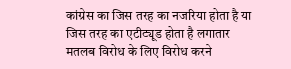कांग्रेस का जिस तरह का नजरिया होता है या जिस तरह का एटीट्यूड होता है लगातार मतलब विरोध के लिए विरोध करने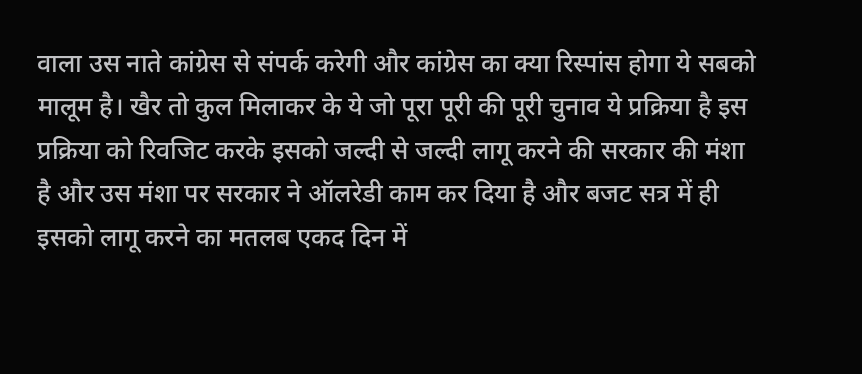वाला उस नाते कांग्रेस से संपर्क करेगी और कांग्रेस का क्या रिस्पांस होगा ये सबको मालूम है। खैर तो कुल मिलाकर के ये जो पूरा पूरी की पूरी चुनाव ये प्रक्रिया है इस प्रक्रिया को रिवजिट करके इसको जल्दी से जल्दी लागू करने की सरकार की मंशा है और उस मंशा पर सरकार ने ऑलरेडी काम कर दिया है और बजट सत्र में ही इसको लागू करने का मतलब एकद दिन में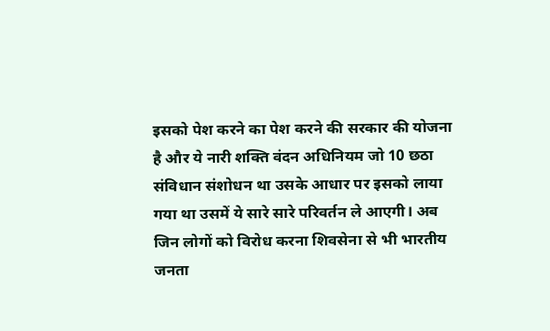इसको पेश करने का पेश करने की सरकार की योजना है और ये नारी शक्ति वंदन अधिनियम जो 10 छठा संविधान संशोधन था उसके आधार पर इसको लाया गया था उसमें ये सारे सारे परिवर्तन ले आएगी। अब जिन लोगों को विरोध करना शिवसेना से भी भारतीय जनता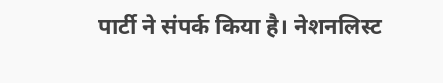पार्टी ने संपर्क किया है। नेशनलिस्ट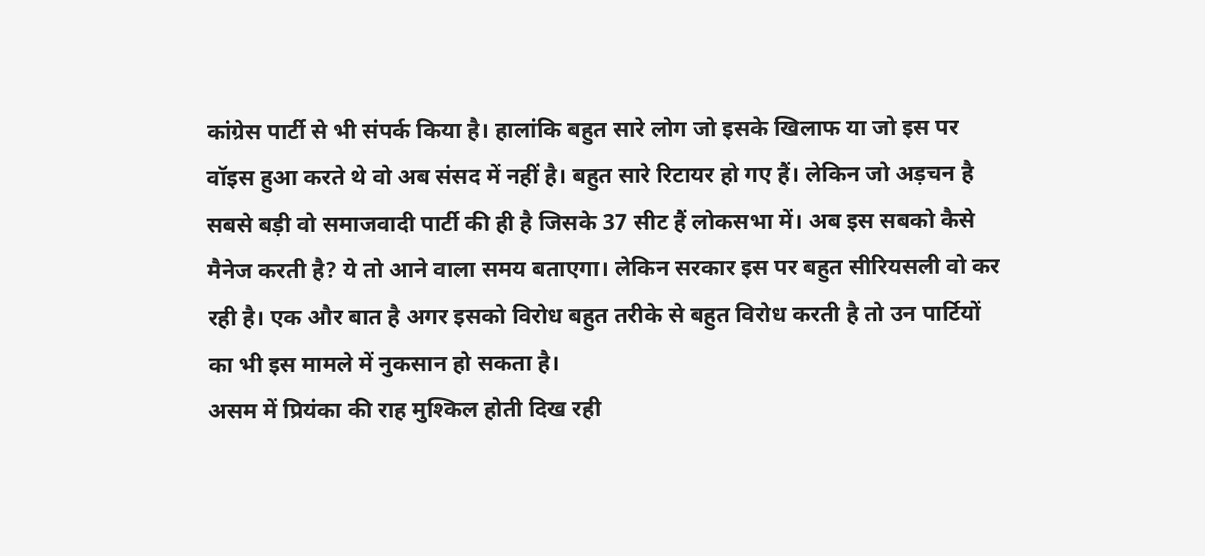कांग्रेस पार्टी से भी संपर्क किया है। हालांकि बहुत सारे लोग जो इसके खिलाफ या जो इस पर वॉइस हुआ करते थे वो अब संसद में नहीं है। बहुत सारे रिटायर हो गए हैं। लेकिन जो अड़चन है सबसे बड़ी वो समाजवादी पार्टी की ही है जिसके 37 सीट हैं लोकसभा में। अब इस सबको कैसे मैनेज करती है? ये तो आने वाला समय बताएगा। लेकिन सरकार इस पर बहुत सीरियसली वो कर रही है। एक और बात है अगर इसको विरोध बहुत तरीके से बहुत विरोध करती है तो उन पार्टियों का भी इस मामले में नुकसान हो सकता है।
असम में प्रियंका की राह मुश्किल होती दिख रही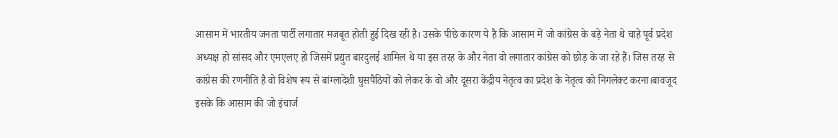आसाम में भारतीय जनता पार्टी लगातार मजबूत होती हुई दिख रही है। उसके पीछे कारण ये है कि आसाम में जो कांग्रेस के बड़े नेता थे चाहे पूर्व प्रदेश अध्यक्ष हो सांसद और एमएलए हो जिसमें प्रद्युत बारदुलई शामिल थे या इस तरह के और नेता वो लगातार कांग्रेस को छोड़ के जा रहे हैं। जिस तरह से कांग्रेस की रणनीति है वो विशेष रूप से बांग्लादेशी घुसपैठियों को लेकर के वो और दूसरा केंद्रीय नेतृत्व का प्रदेश के नेतृत्व को निगलेक्ट करना।बावजूद इसके कि आसाम की जो इंचार्ज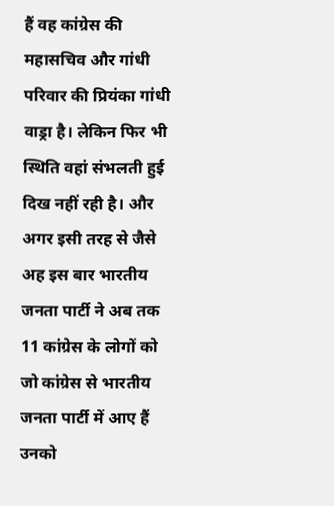हैं वह कांग्रेस की महासचिव और गांधी परिवार की प्रियंका गांधी वाड्रा है। लेकिन फिर भी स्थिति वहां संभलती हुई दिख नहीं रही है। और अगर इसी तरह से जैसे अह इस बार भारतीय जनता पार्टी ने अब तक 11 कांग्रेस के लोगों को जो कांग्रेस से भारतीय जनता पार्टी में आए हैं उनको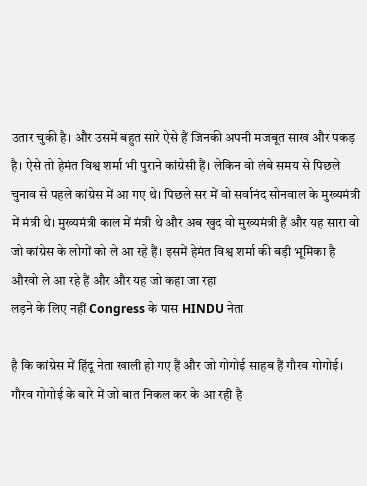उतार चुकी है। और उसमें बहुत सारे ऐसे हैं जिनकी अपनी मजबूत साख और पकड़ है। ऐसे तो हेमंत विश्व शर्मा भी पुराने कांग्रेसी हैं। लेकिन वो लंबे समय से पिछले चुनाव से पहले कांग्रेस में आ गए थे। पिछले सर में वो सर्वानंद सोनवाल के मुख्यमंत्री में मंत्री थे। मुख्यमंत्री काल में मंत्री थे और अब खुद वो मुख्यमंत्री हैं और यह सारा वो जो कांग्रेस के लोगों को ले आ रहे हैं। इसमें हेमंत विश्व शर्मा की बड़ी भूमिका है औरवो ले आ रहे हैं और और यह जो कहा जा रहा
लड़ने के लिए नहीं Congress के पास HINDU नेता

है कि कांग्रेस में हिंदू नेता खाली हो गए हैं और जो गोगोई साहब हैं गौरव गोगोई। गौरव गोगोई के बारे में जो बात निकल कर के आ रही है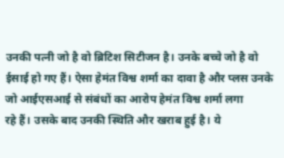उनकी पत्नी जो है वो ब्रिटिश सिटीजन है। उनके बच्चे जो है वो ईसाई हो गए हैं। ऐसा हेमंत विश्व शर्मा का दावा है और प्लस उनके जो आईएसआई से संबंधों का आरोप हेमंत विश्व शर्मा लगा
रहे हैं। उसके बाद उनकी स्थिति और खराब हुई है। ये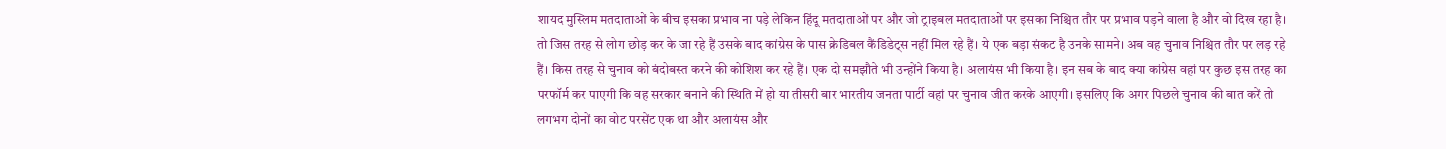शायद मुस्लिम मतदाताओं के बीच इसका प्रभाव ना पड़े लेकिन हिंदू मतदाताओं पर और जो ट्राइबल मतदाताओं पर इसका निश्चित तौर पर प्रभाव पड़ने वाला है और वो दिख रहा है। तो जिस तरह से लोग छोड़ कर के जा रहे हैं उसके बाद कांग्रेस के पास क्रेडिबल कैंडिडेट्स नहीं मिल रहे हैं। ये एक बड़ा संकट है उनके सामने। अब वह चुनाव निश्चित तौर पर लड़ रहे हैं। किस तरह से चुनाव को बंदोबस्त करने की कोशिश कर रहे हैं। एक दो समझौते भी उन्होंने किया है। अलायंस भी किया है। इन सब के बाद क्या कांग्रेस वहां पर कुछ इस तरह का परफॉर्म कर पाएगी कि वह सरकार बनाने की स्थिति में हो या तीसरी बार भारतीय जनता पार्टी वहां पर चुनाव जीत करके आएगी। इसलिए कि अगर पिछले चुनाव की बात करें तो लगभग दोनों का वोट परसेंट एक था और अलायंस और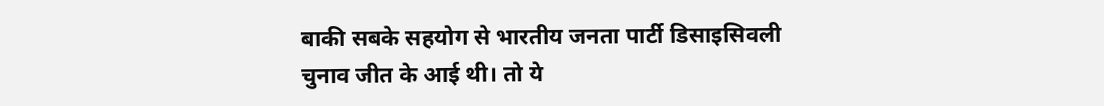बाकी सबके सहयोग से भारतीय जनता पार्टी डिसाइसिवली चुनाव जीत के आई थी। तो ये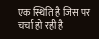एक स्थिति है जिस पर चर्चा हो रही है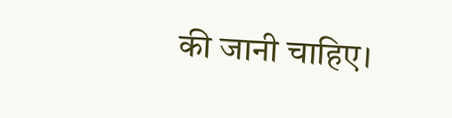की जानी चाहिए।